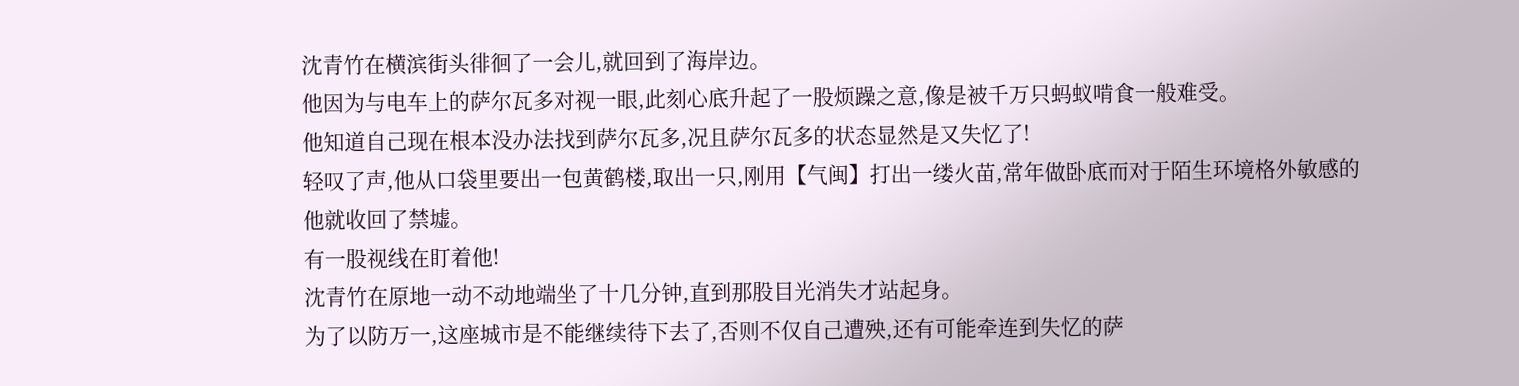沈青竹在横滨街头徘徊了一会儿,就回到了海岸边。
他因为与电车上的萨尔瓦多对视一眼,此刻心底升起了一股烦躁之意,像是被千万只蚂蚁啃食一般难受。
他知道自己现在根本没办法找到萨尔瓦多,况且萨尔瓦多的状态显然是又失忆了!
轻叹了声,他从口袋里要出一包黄鹤楼,取出一只,刚用【气闽】打出一缕火苗,常年做卧底而对于陌生环境格外敏感的他就收回了禁墟。
有一股视线在盯着他!
沈青竹在原地一动不动地端坐了十几分钟,直到那股目光消失才站起身。
为了以防万一,这座城市是不能继续待下去了,否则不仅自己遭殃,还有可能牵连到失忆的萨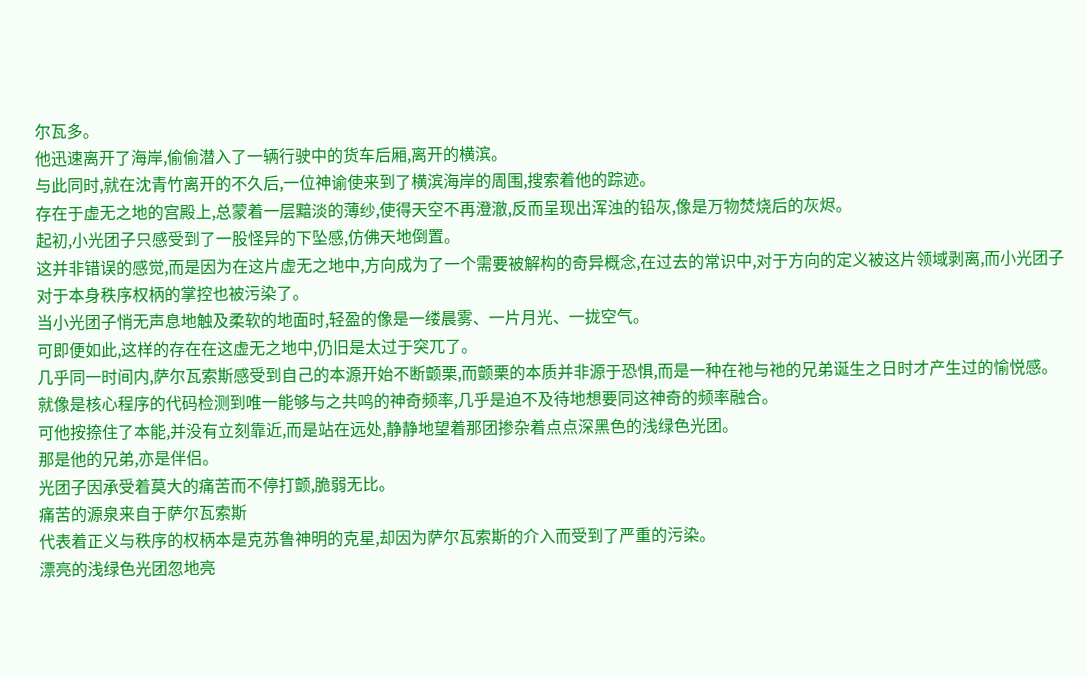尔瓦多。
他迅速离开了海岸,偷偷潜入了一辆行驶中的货车后厢,离开的横滨。
与此同时,就在沈青竹离开的不久后,一位神谕使来到了横滨海岸的周围,搜索着他的踪迹。
存在于虚无之地的宫殿上,总蒙着一层黯淡的薄纱,使得天空不再澄澈,反而呈现出浑浊的铅灰,像是万物焚烧后的灰烬。
起初,小光团子只感受到了一股怪异的下坠感,仿佛天地倒置。
这并非错误的感觉,而是因为在这片虚无之地中,方向成为了一个需要被解构的奇异概念,在过去的常识中,对于方向的定义被这片领域剥离,而小光团子对于本身秩序权柄的掌控也被污染了。
当小光团子悄无声息地触及柔软的地面时,轻盈的像是一缕晨雾、一片月光、一拢空气。
可即便如此,这样的存在在这虚无之地中,仍旧是太过于突兀了。
几乎同一时间内,萨尔瓦索斯感受到自己的本源开始不断颤栗,而颤栗的本质并非源于恐惧,而是一种在祂与祂的兄弟诞生之日时才产生过的愉悦感。
就像是核心程序的代码检测到唯一能够与之共鸣的神奇频率,几乎是迫不及待地想要同这神奇的频率融合。
可他按捺住了本能,并没有立刻靠近,而是站在远处,静静地望着那团掺杂着点点深黑色的浅绿色光团。
那是他的兄弟,亦是伴侣。
光团子因承受着莫大的痛苦而不停打颤,脆弱无比。
痛苦的源泉来自于萨尔瓦索斯
代表着正义与秩序的权柄本是克苏鲁神明的克星,却因为萨尔瓦索斯的介入而受到了严重的污染。
漂亮的浅绿色光团忽地亮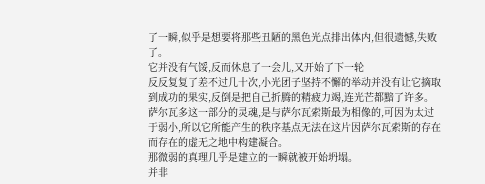了一瞬,似乎是想要将那些丑陋的黑色光点排出体内,但很遗憾,失败了。
它并没有气馁,反而休息了一会儿,又开始了下一轮
反反复复了差不过几十次,小光团子坚持不懈的举动并没有让它摘取到成功的果实,反倒是把自己折腾的精疲力竭,连光芒都黯了许多。
萨尔瓦多这一部分的灵魂,是与萨尔瓦索斯最为相像的,可因为太过于弱小,所以它所能产生的秩序基点无法在这片因萨尔瓦索斯的存在而存在的虚无之地中构建凝合。
那微弱的真理几乎是建立的一瞬就被开始坍塌。
并非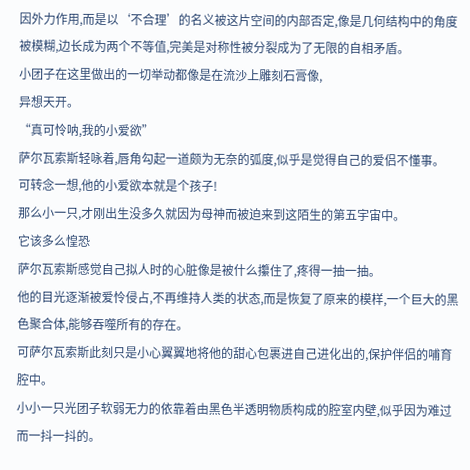因外力作用,而是以‘不合理’的名义被这片空间的内部否定,像是几何结构中的角度被模糊,边长成为两个不等值,完美是对称性被分裂成为了无限的自相矛盾。
小团子在这里做出的一切举动都像是在流沙上雕刻石膏像,
异想天开。
“真可怜呐,我的小爱欲”
萨尔瓦索斯轻咏着,唇角勾起一道颇为无奈的弧度,似乎是觉得自己的爱侣不懂事。
可转念一想,他的小爱欲本就是个孩子!
那么小一只,才刚出生没多久就因为母神而被迫来到这陌生的第五宇宙中。
它该多么惶恐
萨尔瓦索斯感觉自己拟人时的心脏像是被什么攥住了,疼得一抽一抽。
他的目光逐渐被爱怜侵占,不再维持人类的状态,而是恢复了原来的模样,一个巨大的黑色聚合体,能够吞噬所有的存在。
可萨尔瓦索斯此刻只是小心翼翼地将他的甜心包裹进自己进化出的,保护伴侣的哺育腔中。
小小一只光团子软弱无力的依靠着由黑色半透明物质构成的腔室内壁,似乎因为难过而一抖一抖的。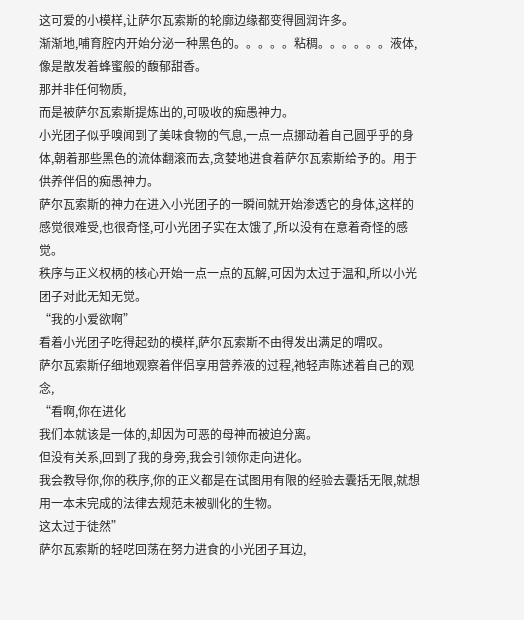这可爱的小模样,让萨尔瓦索斯的轮廓边缘都变得圆润许多。
渐渐地,哺育腔内开始分泌一种黑色的。。。。。粘稠。。。。。。液体,像是散发着蜂蜜般的馥郁甜香。
那并非任何物质,
而是被萨尔瓦索斯提炼出的,可吸收的痴愚神力。
小光团子似乎嗅闻到了美味食物的气息,一点一点挪动着自己圆乎乎的身体,朝着那些黑色的流体翻滚而去,贪婪地进食着萨尔瓦索斯给予的。用于供养伴侣的痴愚神力。
萨尔瓦索斯的神力在进入小光团子的一瞬间就开始渗透它的身体,这样的感觉很难受,也很奇怪,可小光团子实在太饿了,所以没有在意着奇怪的感觉。
秩序与正义权柄的核心开始一点一点的瓦解,可因为太过于温和,所以小光团子对此无知无觉。
“我的小爱欲啊”
看着小光团子吃得起劲的模样,萨尔瓦索斯不由得发出满足的喟叹。
萨尔瓦索斯仔细地观察着伴侣享用营养液的过程,祂轻声陈述着自己的观念,
“看啊,你在进化
我们本就该是一体的,却因为可恶的母神而被迫分离。
但没有关系,回到了我的身旁,我会引领你走向进化。
我会教导你,你的秩序,你的正义都是在试图用有限的经验去囊括无限,就想用一本未完成的法律去规范未被驯化的生物。
这太过于徒然”
萨尔瓦索斯的轻呓回荡在努力进食的小光团子耳边,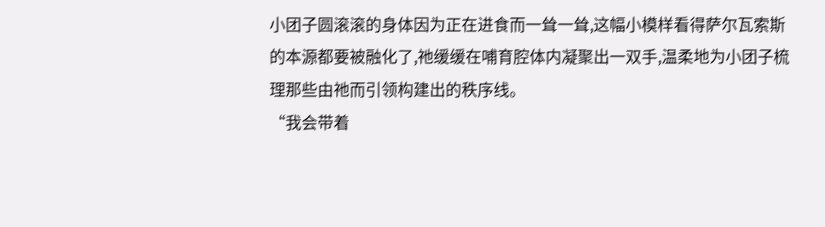小团子圆滚滚的身体因为正在进食而一耸一耸,这幅小模样看得萨尔瓦索斯的本源都要被融化了,祂缓缓在哺育腔体内凝聚出一双手,温柔地为小团子梳理那些由祂而引领构建出的秩序线。
“我会带着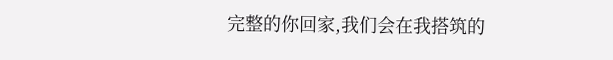完整的你回家,我们会在我搭筑的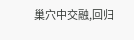巢穴中交融,回归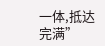一体,抵达完满”